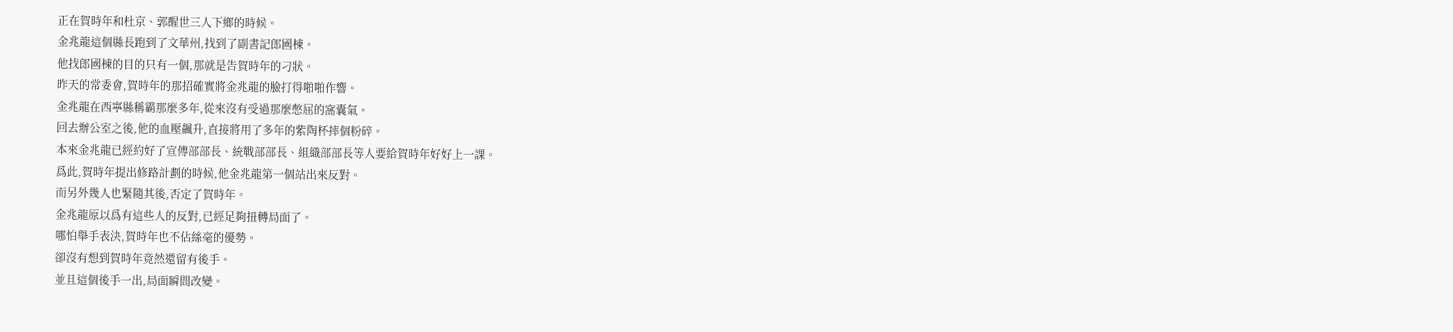正在賀時年和杜京、郭醒世三人下鄉的時候。
金兆龍這個縣長跑到了文華州,找到了副書記郎國棟。
他找郎國棟的目的只有一個,那就是告賀時年的刁狀。
昨天的常委會,賀時年的那招確實將金兆龍的臉打得啪啪作響。
金兆龍在西寧縣稱霸那麼多年,從來沒有受過那麼憋屈的窩囊氣。
回去辦公室之後,他的血壓飆升,直接將用了多年的紫陶杯摔個粉碎。
本來金兆龍已經約好了宣傳部部長、統戰部部長、組織部部長等人要給賀時年好好上一課。
爲此,賀時年提出修路計劃的時候,他金兆龍第一個站出來反對。
而另外幾人也緊隨其後,否定了賀時年。
金兆龍原以爲有這些人的反對,已經足夠扭轉局面了。
哪怕舉手表決,賀時年也不佔絲毫的優勢。
卻沒有想到賀時年竟然還留有後手。
並且這個後手一出,局面瞬間改變。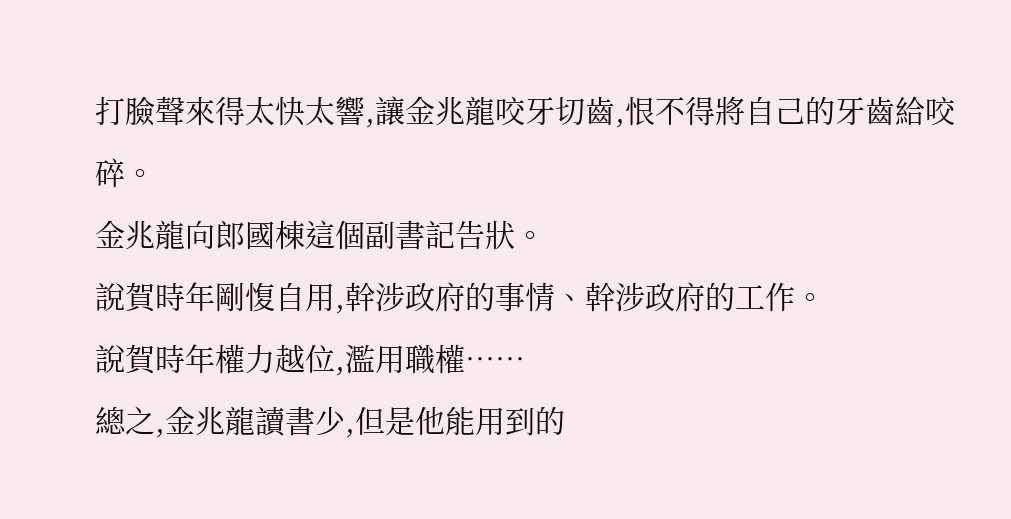打臉聲來得太快太響,讓金兆龍咬牙切齒,恨不得將自己的牙齒給咬碎。
金兆龍向郎國棟這個副書記告狀。
說賀時年剛愎自用,幹涉政府的事情、幹涉政府的工作。
說賀時年權力越位,濫用職權……
總之,金兆龍讀書少,但是他能用到的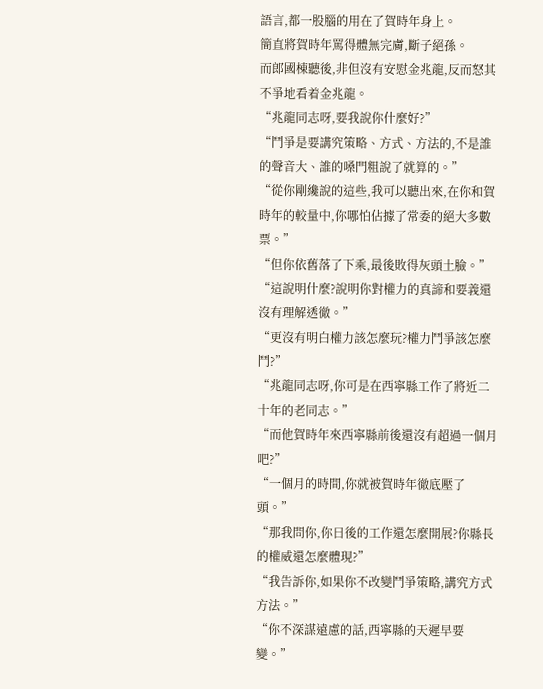語言,都一股腦的用在了賀時年身上。
簡直將賀時年罵得體無完膚,斷子絕孫。
而郎國棟聽後,非但沒有安慰金兆龍,反而怒其不爭地看着金兆龍。
“兆龍同志呀,要我說你什麼好?”
“鬥爭是要講究策略、方式、方法的,不是誰的聲音大、誰的嗓門粗說了就算的。”
“從你剛纔說的這些,我可以聽出來,在你和賀時年的較量中,你哪怕佔據了常委的絕大多數票。”
“但你依舊落了下乘,最後敗得灰頭土臉。”
“這說明什麼?說明你對權力的真諦和要義還沒有理解透徹。”
“更沒有明白權力該怎麼玩?權力鬥爭該怎麼鬥?”
“兆龍同志呀,你可是在西寧縣工作了將近二十年的老同志。”
“而他賀時年來西寧縣前後還沒有超過一個月吧?”
“一個月的時間,你就被賀時年徹底壓了頭。”
“那我問你,你日後的工作還怎麼開展?你縣長的權威還怎麼體現?”
“我告訴你,如果你不改變鬥爭策略,講究方式方法。”
“你不深謀遠慮的話,西寧縣的天遲早要變。”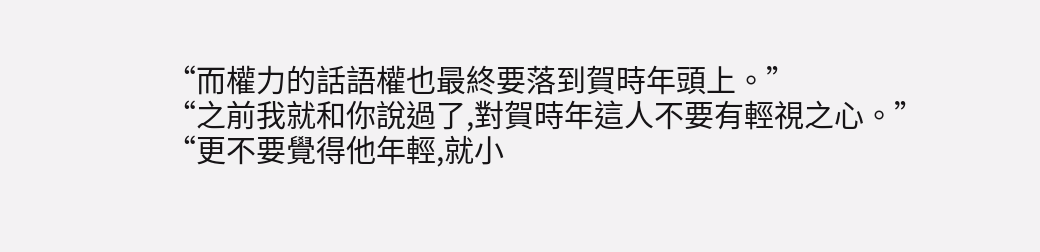“而權力的話語權也最終要落到賀時年頭上。”
“之前我就和你說過了,對賀時年這人不要有輕視之心。”
“更不要覺得他年輕,就小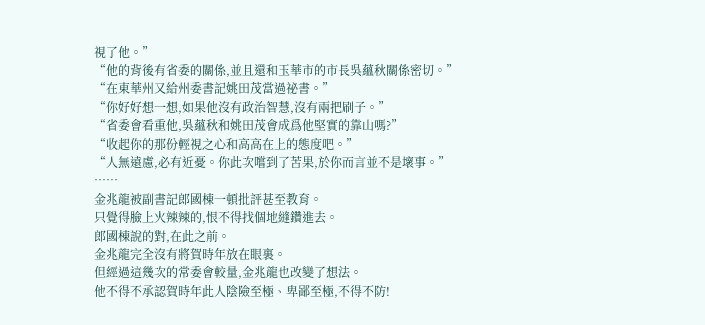視了他。”
“他的背後有省委的關係,並且還和玉華市的市長吳蘊秋關係密切。”
“在東華州又給州委書記姚田茂當過祕書。”
“你好好想一想,如果他沒有政治智慧,沒有兩把刷子。”
“省委會看重他,吳蘊秋和姚田茂會成爲他堅實的靠山嗎?”
“收起你的那份輕視之心和高高在上的態度吧。”
“人無遠慮,必有近憂。你此次嚐到了苦果,於你而言並不是壞事。”
……
金兆龍被副書記郎國棟一頓批評甚至教育。
只覺得臉上火辣辣的,恨不得找個地縫鑽進去。
郎國棟說的對,在此之前。
金兆龍完全沒有將賀時年放在眼裏。
但經過這幾次的常委會較量,金兆龍也改變了想法。
他不得不承認賀時年此人陰險至極、卑鄙至極,不得不防!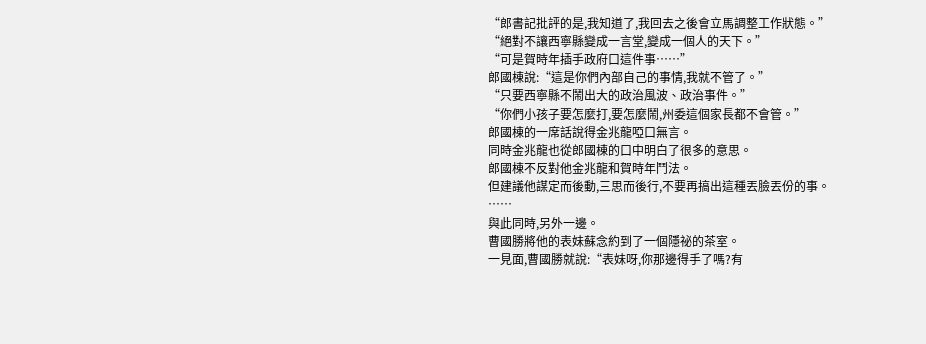“郎書記批評的是,我知道了,我回去之後會立馬調整工作狀態。”
“絕對不讓西寧縣變成一言堂,變成一個人的天下。”
“可是賀時年插手政府口這件事……”
郎國棟說:“這是你們內部自己的事情,我就不管了。”
“只要西寧縣不鬧出大的政治風波、政治事件。”
“你們小孩子要怎麼打,要怎麼鬧,州委這個家長都不會管。”
郎國棟的一席話說得金兆龍啞口無言。
同時金兆龍也從郎國棟的口中明白了很多的意思。
郎國棟不反對他金兆龍和賀時年鬥法。
但建議他謀定而後動,三思而後行,不要再搞出這種丟臉丟份的事。
……
與此同時,另外一邊。
曹國勝將他的表妹蘇念約到了一個隱祕的茶室。
一見面,曹國勝就說:“表妹呀,你那邊得手了嗎?有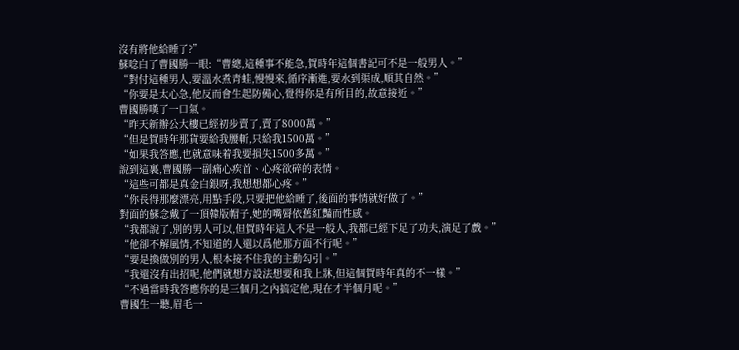沒有將他給睡了?”
蘇唸白了曹國勝一眼:“曹總,這種事不能急,賀時年這個書記可不是一般男人。”
“對付這種男人,要溫水煮青蛙,慢慢來,循序漸進,要水到渠成,順其自然。”
“你要是太心急,他反而會生起防備心,覺得你是有所目的,故意接近。”
曹國勝嘆了一口氣。
“昨天新辦公大樓已經初步賣了,賣了8000萬。”
“但是賀時年那貨要給我腰斬,只給我1500萬。”
“如果我答應,也就意味着我要損失1500多萬。”
說到這裏,曹國勝一副痛心疾首、心疼欲碎的表情。
“這些可都是真金白銀呀,我想想都心疼。”
“你長得那麼漂亮,用點手段,只要把他給睡了,後面的事情就好做了。”
對面的蘇念戴了一頂韓版帽子,她的嘴脣依舊紅豔而性感。
“我都說了,別的男人可以,但賀時年這人不是一般人,我都已經下足了功夫,演足了戲。”
“他卻不解風情,不知道的人還以爲他那方面不行呢。”
“要是換做別的男人,根本接不住我的主動勾引。”
“我還沒有出招呢,他們就想方設法想要和我上牀,但這個賀時年真的不一樣。”
“不過當時我答應你的是三個月之內搞定他,現在才半個月呢。”
曹國生一聽,眉毛一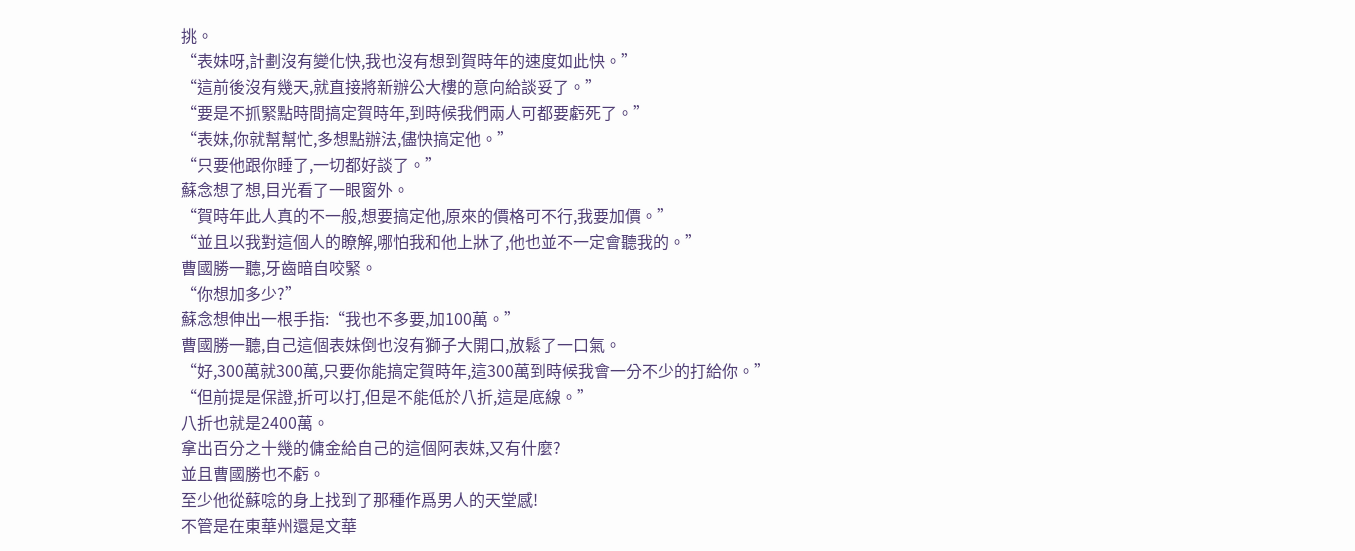挑。
“表妹呀,計劃沒有變化快,我也沒有想到賀時年的速度如此快。”
“這前後沒有幾天,就直接將新辦公大樓的意向給談妥了。”
“要是不抓緊點時間搞定賀時年,到時候我們兩人可都要虧死了。”
“表妹,你就幫幫忙,多想點辦法,儘快搞定他。”
“只要他跟你睡了,一切都好談了。”
蘇念想了想,目光看了一眼窗外。
“賀時年此人真的不一般,想要搞定他,原來的價格可不行,我要加價。”
“並且以我對這個人的瞭解,哪怕我和他上牀了,他也並不一定會聽我的。”
曹國勝一聽,牙齒暗自咬緊。
“你想加多少?”
蘇念想伸出一根手指:“我也不多要,加100萬。”
曹國勝一聽,自己這個表妹倒也沒有獅子大開口,放鬆了一口氣。
“好,300萬就300萬,只要你能搞定賀時年,這300萬到時候我會一分不少的打給你。”
“但前提是保證,折可以打,但是不能低於八折,這是底線。”
八折也就是2400萬。
拿出百分之十幾的傭金給自己的這個阿表妹,又有什麼?
並且曹國勝也不虧。
至少他從蘇唸的身上找到了那種作爲男人的天堂感!
不管是在東華州還是文華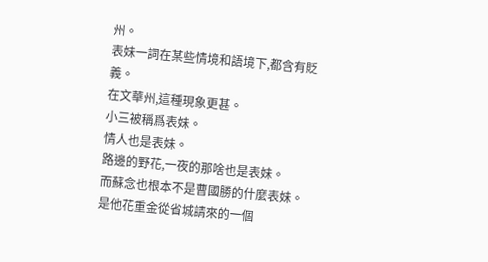州。
表妹一詞在某些情境和語境下,都含有貶義。
在文華州,這種現象更甚。
小三被稱爲表妹。
情人也是表妹。
路邊的野花,一夜的那啥也是表妹。
而蘇念也根本不是曹國勝的什麼表妹。
是他花重金從省城請來的一個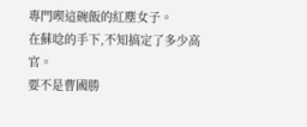專門喫這碗飯的紅塵女子。
在蘇唸的手下,不知搞定了多少高官。
要不是曹國勝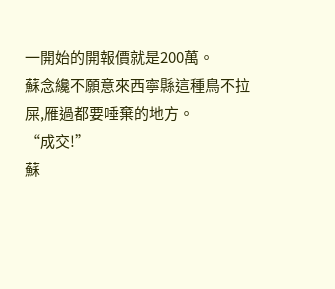一開始的開報價就是200萬。
蘇念纔不願意來西寧縣這種鳥不拉屎,雁過都要唾棄的地方。
“成交!”
蘇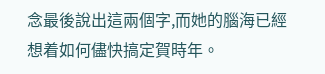念最後說出這兩個字,而她的腦海已經想着如何儘快搞定賀時年。